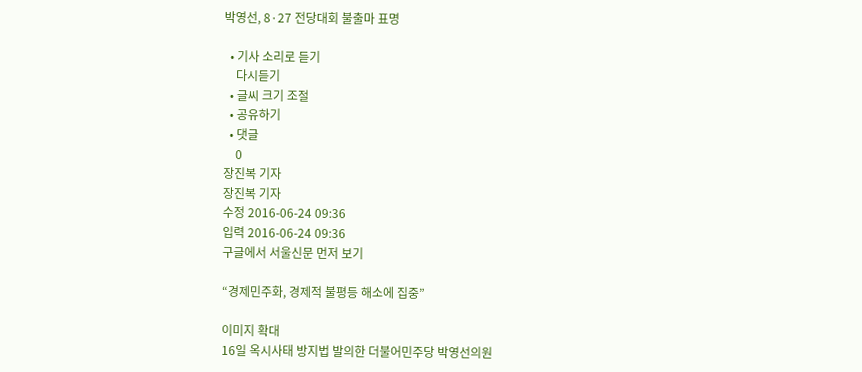박영선, 8·27 전당대회 불출마 표명

  • 기사 소리로 듣기
    다시듣기
  • 글씨 크기 조절
  • 공유하기
  • 댓글
    0
장진복 기자
장진복 기자
수정 2016-06-24 09:36
입력 2016-06-24 09:36
구글에서 서울신문 먼저 보기

“경제민주화, 경제적 불평등 해소에 집중”

이미지 확대
16일 옥시사태 방지법 발의한 더불어민주당 박영선의원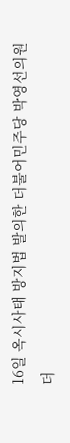16일 옥시사태 방지법 발의한 더불어민주당 박영선의원
더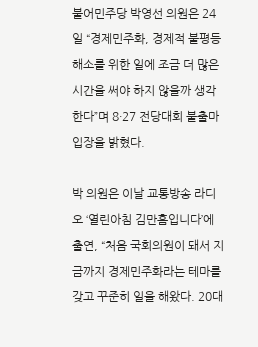불어민주당 박영선 의원은 24일 “경제민주화, 경제적 불평등 해소를 위한 일에 조금 더 많은 시간을 써야 하지 않을까 생각한다”며 8·27 전당대회 불출마 입장을 밝혔다.

박 의원은 이날 교통방송 라디오 ‘열린아침 김만흠입니다’에 출연, “처음 국회의원이 돼서 지금까지 경제민주화라는 테마를 갖고 꾸준히 일을 해왔다. 20대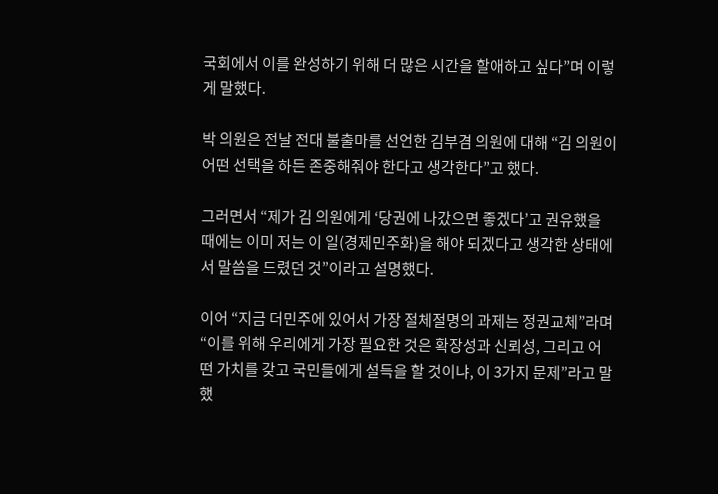국회에서 이를 완성하기 위해 더 많은 시간을 할애하고 싶다”며 이렇게 말했다.

박 의원은 전날 전대 불출마를 선언한 김부겸 의원에 대해 “김 의원이 어떤 선택을 하든 존중해줘야 한다고 생각한다”고 했다.

그러면서 “제가 김 의원에게 ‘당권에 나갔으면 좋겠다’고 권유했을 때에는 이미 저는 이 일(경제민주화)을 해야 되겠다고 생각한 상태에서 말씀을 드렸던 것”이라고 설명했다.

이어 “지금 더민주에 있어서 가장 절체절명의 과제는 정권교체”라며 “이를 위해 우리에게 가장 필요한 것은 확장성과 신뢰성, 그리고 어떤 가치를 갖고 국민들에게 설득을 할 것이냐, 이 3가지 문제”라고 말했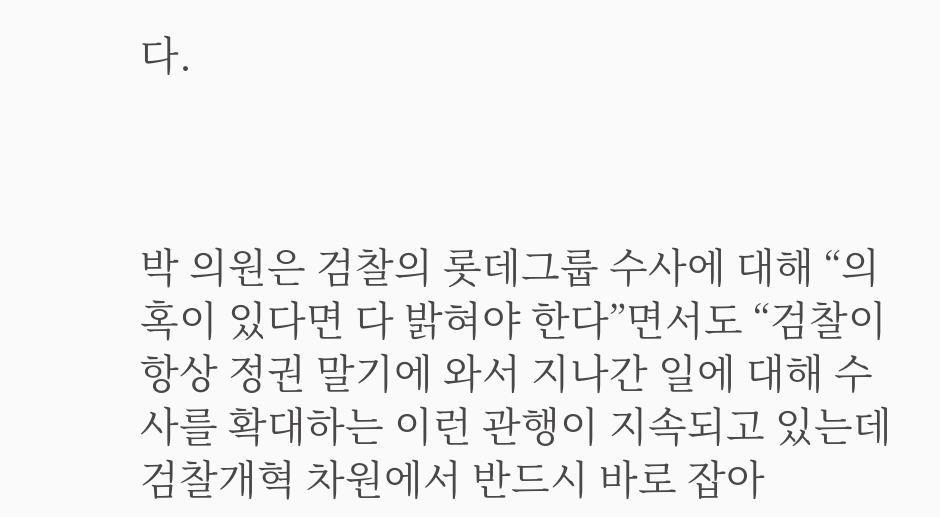다.



박 의원은 검찰의 롯데그룹 수사에 대해 “의혹이 있다면 다 밝혀야 한다”면서도 “검찰이 항상 정권 말기에 와서 지나간 일에 대해 수사를 확대하는 이런 관행이 지속되고 있는데 검찰개혁 차원에서 반드시 바로 잡아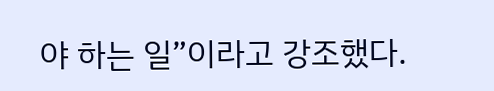야 하는 일”이라고 강조했다.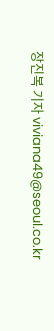장진복 기자 viviana49@seoul.co.kr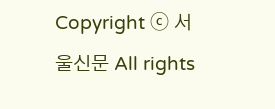Copyright ⓒ 서울신문 All rights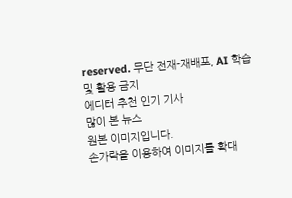reserved. 무단 전재-재배포, AI 학습 및 활용 금지
에디터 추천 인기 기사
많이 본 뉴스
원본 이미지입니다.
손가락을 이용하여 이미지를 확대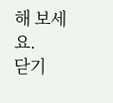해 보세요.
닫기